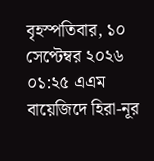বৃহস্পতিবার, ১০ সেপ্টেম্বর ২০২৬ ০১:২৫ এএম
বায়েজিদে হিরা-নূর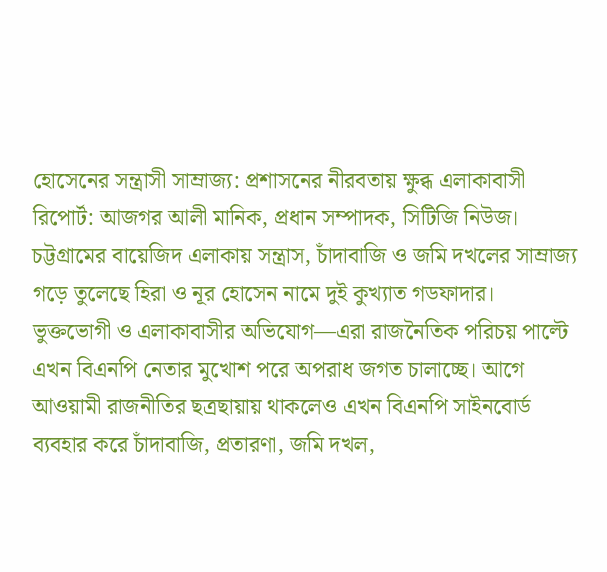হোসেনের সন্ত্রাসী সাম্রাজ্য: প্রশাসনের নীরবতায় ক্ষুব্ধ এলাকাবাসী
রিপোর্ট: আজগর আলী মানিক, প্রধান সম্পাদক, সিটিজি নিউজ।
চট্টগ্রামের বায়েজিদ এলাকায় সন্ত্রাস, চাঁদাবাজি ও জমি দখলের সাম্রাজ্য গড়ে তুলেছে হিরা ও নূর হোসেন নামে দুই কুখ্যাত গডফাদার। ভুক্তভোগী ও এলাকাবাসীর অভিযোগ—এরা রাজনৈতিক পরিচয় পাল্টে এখন বিএনপি নেতার মুখোশ পরে অপরাধ জগত চালাচ্ছে। আগে আওয়ামী রাজনীতির ছত্রছায়ায় থাকলেও এখন বিএনপি সাইনবোর্ড ব্যবহার করে চাঁদাবাজি, প্রতারণা, জমি দখল,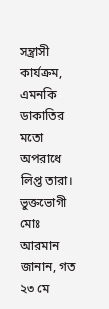সন্ত্রাসী কার্যক্রম, এমনকি ডাকাতির মতো অপরাধে লিপ্ত তারা।
ভুক্তভোগী মোঃ আরমান জানান, গত ২৩ মে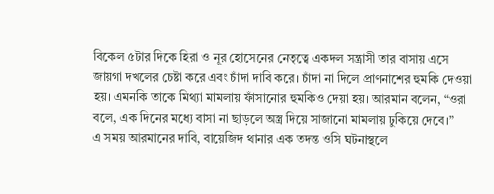বিকেল ৫টার দিকে হিরা ও নূর হোসেনের নেতৃত্বে একদল সন্ত্রাসী তার বাসায় এসে জায়গা দখলের চেষ্টা করে এবং চাঁদা দাবি করে। চাঁদা না দিলে প্রাণনাশের হুমকি দেওয়া হয়। এমনকি তাকে মিথ্যা মামলায় ফাঁসানোর হুমকিও দেয়া হয়। আরমান বলেন, “ওরা বলে, এক দিনের মধ্যে বাসা না ছাড়লে অস্ত্র দিয়ে সাজানো মামলায় ঢুকিয়ে দেবে।”
এ সময় আরমানের দাবি, বায়েজিদ থানার এক তদন্ত ওসি ঘটনাস্থলে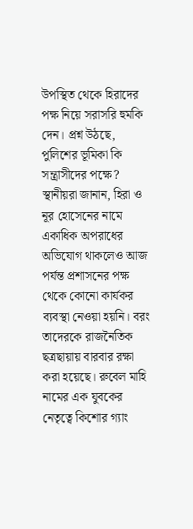উপস্থিত থেকে হিরাদের পক্ষ নিয়ে সরাসরি হুমকি দেন। প্রশ্ন উঠছে, পুলিশের ভূমিকা কি সন্ত্রাসীদের পক্ষে?
স্থানীয়রা জানান, হিরা ও নূর হোসেনের নামে একাধিক অপরাধের অভিযোগ থাকলেও আজ পর্যন্ত প্রশাসনের পক্ষ থেকে কোনো কার্যকর ব্যবস্থা নেওয়া হয়নি। বরং তাদেরকে রাজনৈতিক ছত্রছায়ায় বারবার রক্ষা করা হয়েছে। রুবেল মাহি নামের এক যুবকের নেতৃত্বে কিশোর গ্যাং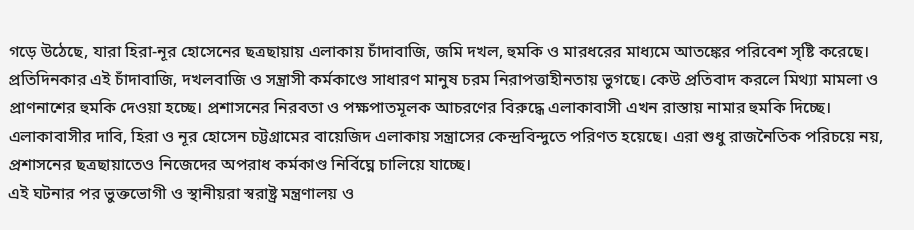গড়ে উঠেছে, যারা হিরা-নূর হোসেনের ছত্রছায়ায় এলাকায় চাঁদাবাজি, জমি দখল, হুমকি ও মারধরের মাধ্যমে আতঙ্কের পরিবেশ সৃষ্টি করেছে।
প্রতিদিনকার এই চাঁদাবাজি, দখলবাজি ও সন্ত্রাসী কর্মকাণ্ডে সাধারণ মানুষ চরম নিরাপত্তাহীনতায় ভুগছে। কেউ প্রতিবাদ করলে মিথ্যা মামলা ও প্রাণনাশের হুমকি দেওয়া হচ্ছে। প্রশাসনের নিরবতা ও পক্ষপাতমূলক আচরণের বিরুদ্ধে এলাকাবাসী এখন রাস্তায় নামার হুমকি দিচ্ছে।
এলাকাবাসীর দাবি, হিরা ও নূর হোসেন চট্টগ্রামের বায়েজিদ এলাকায় সন্ত্রাসের কেন্দ্রবিন্দুতে পরিণত হয়েছে। এরা শুধু রাজনৈতিক পরিচয়ে নয়, প্রশাসনের ছত্রছায়াতেও নিজেদের অপরাধ কর্মকাণ্ড নির্বিঘ্নে চালিয়ে যাচ্ছে।
এই ঘটনার পর ভুক্তভোগী ও স্থানীয়রা স্বরাষ্ট্র মন্ত্রণালয় ও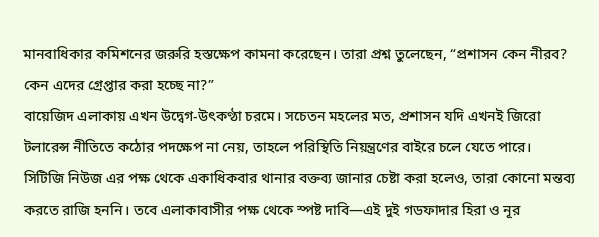মানবাধিকার কমিশনের জরুরি হস্তক্ষেপ কামনা করেছেন। তারা প্রশ্ন তুলেছেন, “প্রশাসন কেন নীরব? কেন এদের গ্রেপ্তার করা হচ্ছে না?”
বায়েজিদ এলাকায় এখন উদ্বেগ-উৎকণ্ঠা চরমে। সচেতন মহলের মত, প্রশাসন যদি এখনই জিরো টলারেন্স নীতিতে কঠোর পদক্ষেপ না নেয়, তাহলে পরিস্থিতি নিয়ন্ত্রণের বাইরে চলে যেতে পারে।
সিটিজি নিউজ এর পক্ষ থেকে একাধিকবার থানার বক্তব্য জানার চেষ্টা করা হলেও, তারা কোনো মন্তব্য করতে রাজি হননি। তবে এলাকাবাসীর পক্ষ থেকে স্পষ্ট দাবি—এই দুই গডফাদার হিরা ও নূর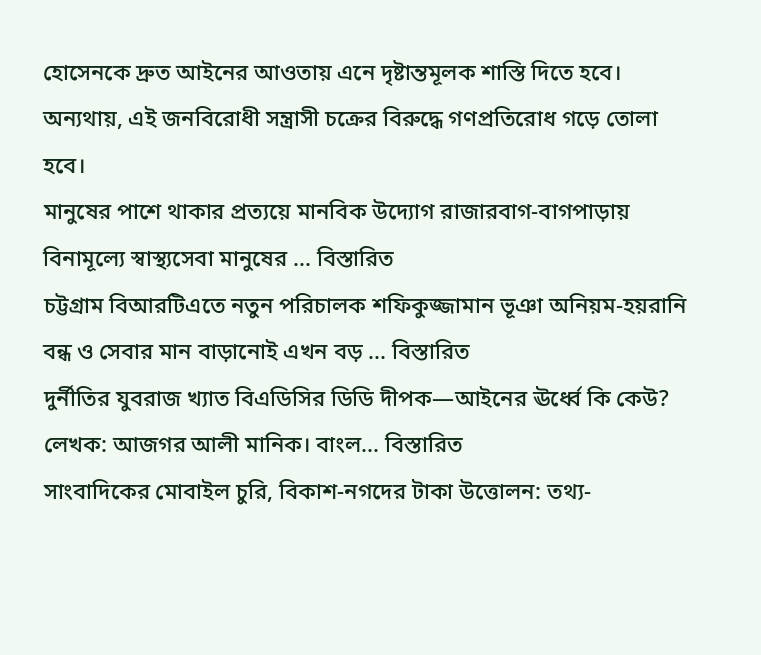হোসেনকে দ্রুত আইনের আওতায় এনে দৃষ্টান্তমূলক শাস্তি দিতে হবে। অন্যথায়, এই জনবিরোধী সন্ত্রাসী চক্রের বিরুদ্ধে গণপ্রতিরোধ গড়ে তোলা হবে।
মানুষের পাশে থাকার প্রত্যয়ে মানবিক উদ্যোগ রাজারবাগ-বাগপাড়ায় বিনামূল্যে স্বাস্থ্যসেবা মানুষের ... বিস্তারিত
চট্টগ্রাম বিআরটিএতে নতুন পরিচালক শফিকুজ্জামান ভূঞা অনিয়ম-হয়রানি বন্ধ ও সেবার মান বাড়ানোই এখন বড় ... বিস্তারিত
দুর্নীতির যুবরাজ খ্যাত বিএডিসির ডিডি দীপক—আইনের ঊর্ধ্বে কি কেউ? লেখক: আজগর আলী মানিক। বাংল... বিস্তারিত
সাংবাদিকের মোবাইল চুরি, বিকাশ-নগদের টাকা উত্তোলন: তথ্য-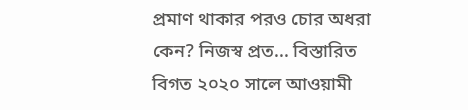প্রমাণ থাকার পরও চোর অধরা কেন? নিজস্ব প্রত... বিস্তারিত
বিগত ২০২০ সালে আওয়ামী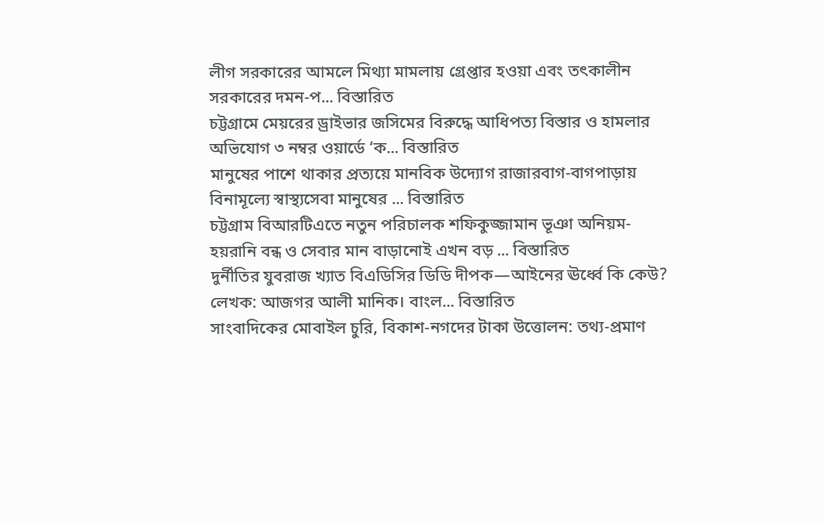লীগ সরকারের আমলে মিথ্যা মামলায় গ্রেপ্তার হওয়া এবং তৎকালীন সরকারের দমন-প... বিস্তারিত
চট্টগ্রামে মেয়রের ড্রাইভার জসিমের বিরুদ্ধে আধিপত্য বিস্তার ও হামলার অভিযোগ ৩ নম্বর ওয়ার্ডে ‘ক... বিস্তারিত
মানুষের পাশে থাকার প্রত্যয়ে মানবিক উদ্যোগ রাজারবাগ-বাগপাড়ায় বিনামূল্যে স্বাস্থ্যসেবা মানুষের ... বিস্তারিত
চট্টগ্রাম বিআরটিএতে নতুন পরিচালক শফিকুজ্জামান ভূঞা অনিয়ম-হয়রানি বন্ধ ও সেবার মান বাড়ানোই এখন বড় ... বিস্তারিত
দুর্নীতির যুবরাজ খ্যাত বিএডিসির ডিডি দীপক—আইনের ঊর্ধ্বে কি কেউ? লেখক: আজগর আলী মানিক। বাংল... বিস্তারিত
সাংবাদিকের মোবাইল চুরি, বিকাশ-নগদের টাকা উত্তোলন: তথ্য-প্রমাণ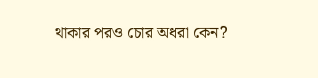থাকার পরও চোর অধরা কেন?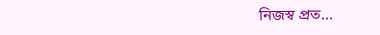নিজস্ব প্রত...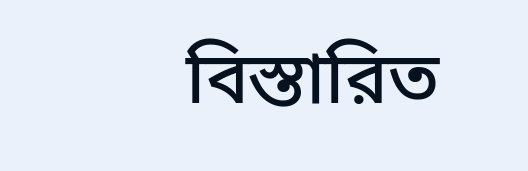বিস্তারিত